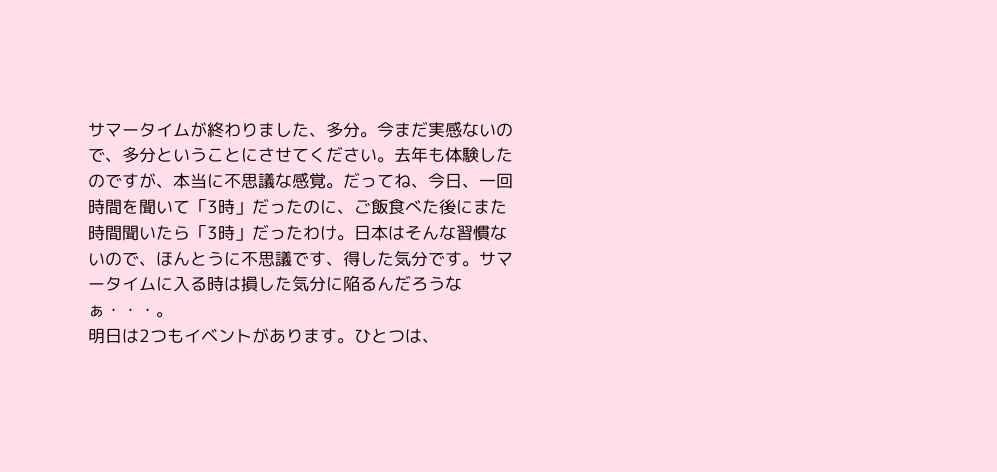サマータイムが終わりました、多分。今まだ実感ないので、多分ということにさせてください。去年も体験したのですが、本当に不思議な感覚。だってね、今日、一回時間を聞いて「3時」だったのに、ご飯食べた後にまた時間聞いたら「3時」だったわけ。日本はそんな習慣ないので、ほんとうに不思議です、得した気分です。サマータイムに入る時は損した気分に陥るんだろうなぁ・・・。
明日は2つもイベントがあります。ひとつは、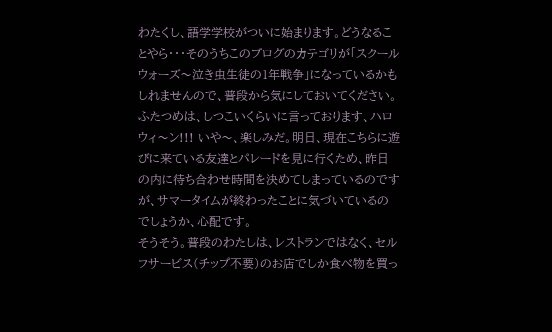わたくし、語学学校がついに始まります。どうなることやら・・・そのうちこのブログのカテゴリが「スクールウォーズ〜泣き虫生徒の1年戦争」になっているかもしれませんので、普段から気にしておいてください。
ふたつめは、しつこいくらいに言っております、ハロウィ〜ン!!! いや〜、楽しみだ。明日、現在こちらに遊びに来ている友達とパレードを見に行くため、昨日の内に待ち合わせ時間を決めてしまっているのですが、サマータイムが終わったことに気づいているのでしょうか、心配です。
そうそう。普段のわたしは、レストランではなく、セルフサービス(チップ不要)のお店でしか食べ物を買っ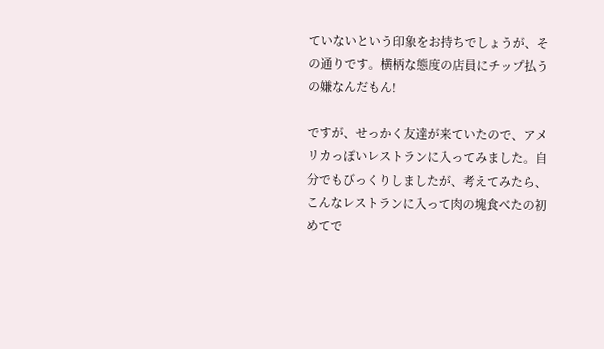ていないという印象をお持ちでしょうが、その通りです。横柄な態度の店員にチップ払うの嫌なんだもん!

ですが、せっかく友達が来ていたので、アメリカっぽいレストランに入ってみました。自分でもびっくりしましたが、考えてみたら、こんなレストランに入って肉の塊食べたの初めてで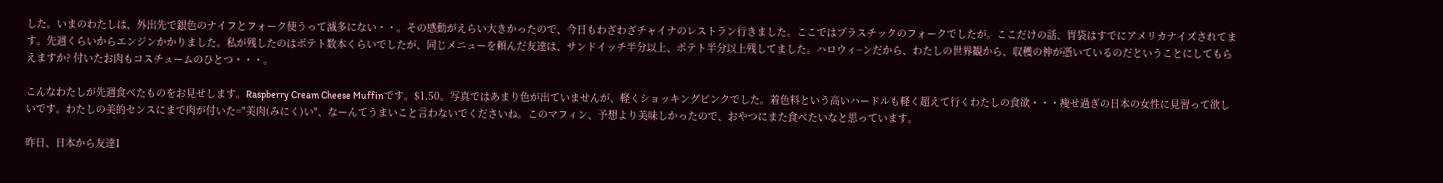した。いまのわたしは、外出先で銀色のナイフとフォーク使うって滅多にない・・。その感動がえらい大きかったので、今日もわざわざチャイナのレストラン行きました。ここではプラスチックのフォークでしたが。ここだけの話、胃袋はすでにアメリカナイズされてます。先週くらいからエンジンかかりました。私が残したのはポテト数本くらいでしたが、同じメニューを頼んだ友達は、サンドイッチ半分以上、ポテト半分以上残してました。ハロウィ−ンだから、わたしの世界観から、収穫の神が憑いているのだということにしてもらえますか? 付いたお肉もコスチュームのひとつ・・・。

こんなわたしが先週食べたものをお見せします。Raspberry Cream Cheese Muffinです。$1.50。写真ではあまり色が出ていませんが、軽くショッキングピンクでした。着色料という高いハードルも軽く超えて行くわたしの食欲・・・痩せ過ぎの日本の女性に見習って欲しいです。わたしの美的センスにまで肉が付いた="美肉(みにく)い"、なーんてうまいこと言わないでくださいね。このマフィン、予想より美味しかったので、おやつにまた食べたいなと思っています。

昨日、日本から友達1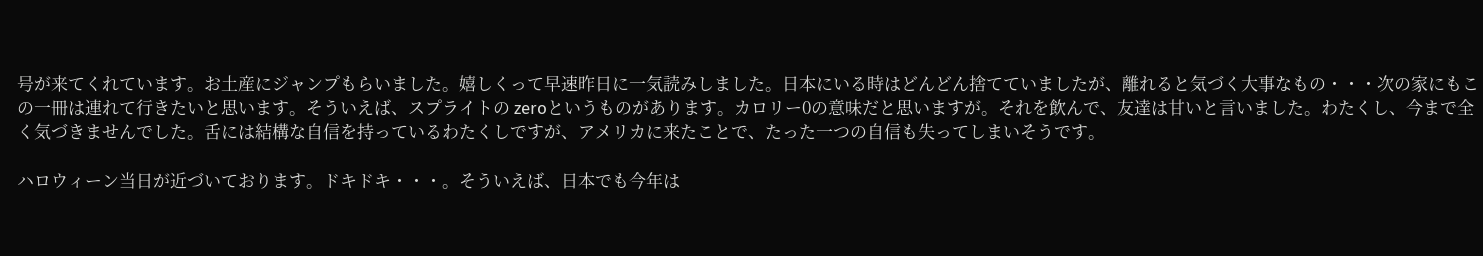号が来てくれています。お土産にジャンプもらいました。嬉しくって早速昨日に一気読みしました。日本にいる時はどんどん捨てていましたが、離れると気づく大事なもの・・・次の家にもこの一冊は連れて行きたいと思います。そういえば、スプライトの zeroというものがあります。カロリー0の意味だと思いますが。それを飲んで、友達は甘いと言いました。わたくし、今まで全く気づきませんでした。舌には結構な自信を持っているわたくしですが、アメリカに来たことで、たった一つの自信も失ってしまいそうです。

ハロウィーン当日が近づいております。ドキドキ・・・。そういえば、日本でも今年は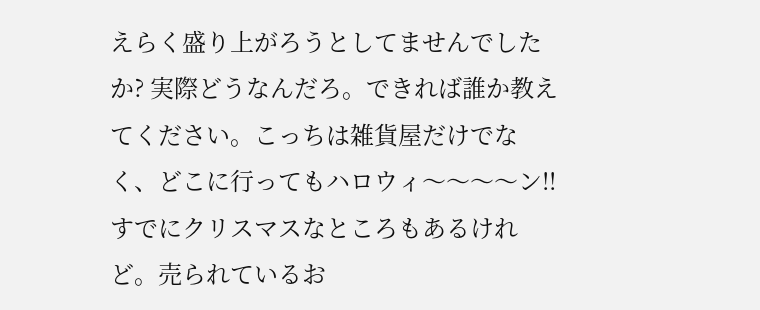えらく盛り上がろうとしてませんでしたか? 実際どうなんだろ。できれば誰か教えてください。こっちは雑貨屋だけでなく、どこに行ってもハロウィ〜〜〜〜ン!! すでにクリスマスなところもあるけれど。売られているお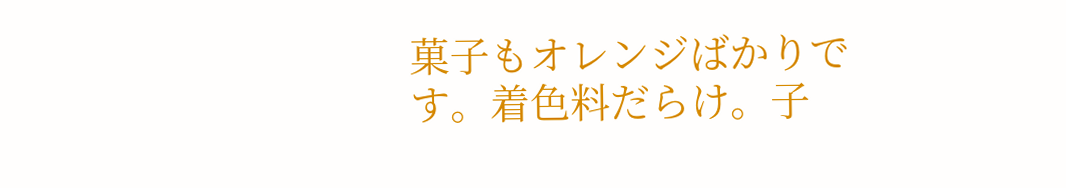菓子もオレンジばかりです。着色料だらけ。子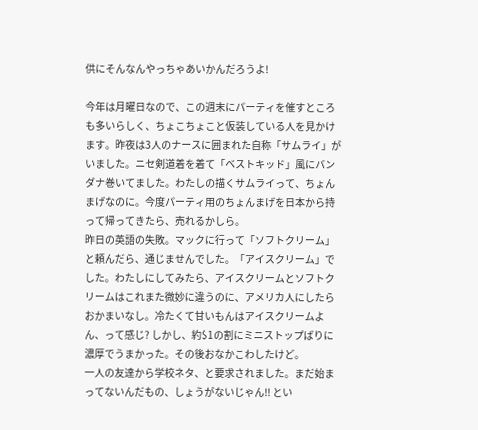供にそんなんやっちゃあいかんだろうよ!

今年は月曜日なので、この週末にパーティを催すところも多いらしく、ちょこちょこと仮装している人を見かけます。昨夜は3人のナースに囲まれた自称「サムライ」がいました。ニセ剣道着を着て「ベストキッド」風にバンダナ巻いてました。わたしの描くサムライって、ちょんまげなのに。今度パーティ用のちょんまげを日本から持って帰ってきたら、売れるかしら。
昨日の英語の失敗。マックに行って「ソフトクリーム」と頼んだら、通じませんでした。「アイスクリーム」でした。わたしにしてみたら、アイスクリームとソフトクリームはこれまた微妙に違うのに、アメリカ人にしたらおかまいなし。冷たくて甘いもんはアイスクリームよん、って感じ? しかし、約$1の割にミニストップばりに濃厚でうまかった。その後おなかこわしたけど。
一人の友達から学校ネタ、と要求されました。まだ始まってないんだもの、しょうがないじゃん!! とい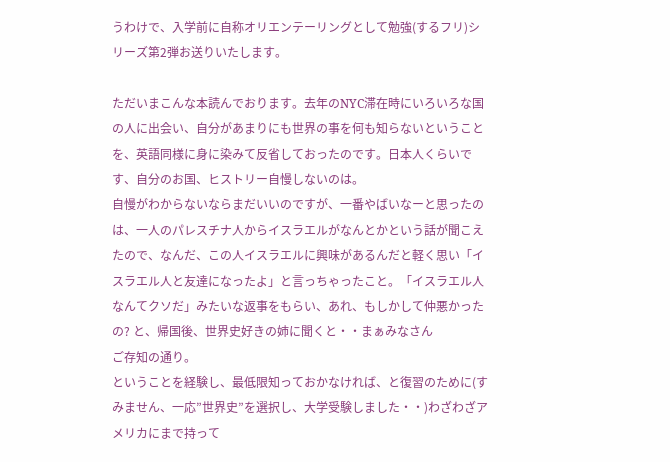うわけで、入学前に自称オリエンテーリングとして勉強(するフリ)シリーズ第2弾お送りいたします。

ただいまこんな本読んでおります。去年のNYC滞在時にいろいろな国の人に出会い、自分があまりにも世界の事を何も知らないということを、英語同様に身に染みて反省しておったのです。日本人くらいです、自分のお国、ヒストリー自慢しないのは。
自慢がわからないならまだいいのですが、一番やばいなーと思ったのは、一人のパレスチナ人からイスラエルがなんとかという話が聞こえたので、なんだ、この人イスラエルに興味があるんだと軽く思い「イスラエル人と友達になったよ」と言っちゃったこと。「イスラエル人なんてクソだ」みたいな返事をもらい、あれ、もしかして仲悪かったの? と、帰国後、世界史好きの姉に聞くと・・まぁみなさん
ご存知の通り。
ということを経験し、最低限知っておかなければ、と復習のために(すみません、一応”世界史”を選択し、大学受験しました・・)わざわざアメリカにまで持って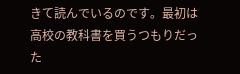きて読んでいるのです。最初は高校の教科書を買うつもりだった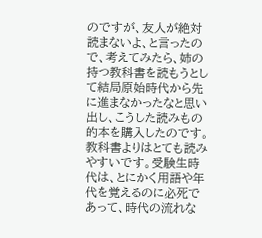のですが、友人が絶対読まないよ、と言ったので、考えてみたら、姉の持つ教科書を読もうとして結局原始時代から先に進まなかったなと思い出し、こうした読みもの的本を購入したのです。
教科書よりはとても読みやすいです。受験生時代は、とにかく用語や年代を覚えるのに必死であって、時代の流れな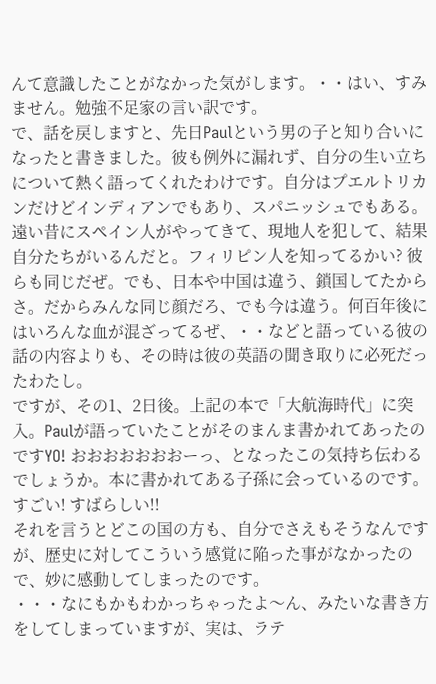んて意識したことがなかった気がします。・・はい、すみません。勉強不足家の言い訳です。
で、話を戻しますと、先日Paulという男の子と知り合いになったと書きました。彼も例外に漏れず、自分の生い立ちについて熱く語ってくれたわけです。自分はプエルトリカンだけどインディアンでもあり、スパニッシュでもある。遠い昔にスペイン人がやってきて、現地人を犯して、結果自分たちがいるんだと。フィリピン人を知ってるかい? 彼らも同じだぜ。でも、日本や中国は違う、鎖国してたからさ。だからみんな同じ顔だろ、でも今は違う。何百年後にはいろんな血が混ざってるぜ、・・などと語っている彼の話の内容よりも、その時は彼の英語の聞き取りに必死だったわたし。
ですが、その1、2日後。上記の本で「大航海時代」に突入。Paulが語っていたことがそのまんま書かれてあったのですYO! おおおおおおおーっ、となったこの気持ち伝わるでしょうか。本に書かれてある子孫に会っているのです。すごい! すばらしい!!
それを言うとどこの国の方も、自分でさえもそうなんですが、歴史に対してこういう感覚に陥った事がなかったので、妙に感動してしまったのです。
・・・なにもかもわかっちゃったよ〜ん、みたいな書き方をしてしまっていますが、実は、ラテ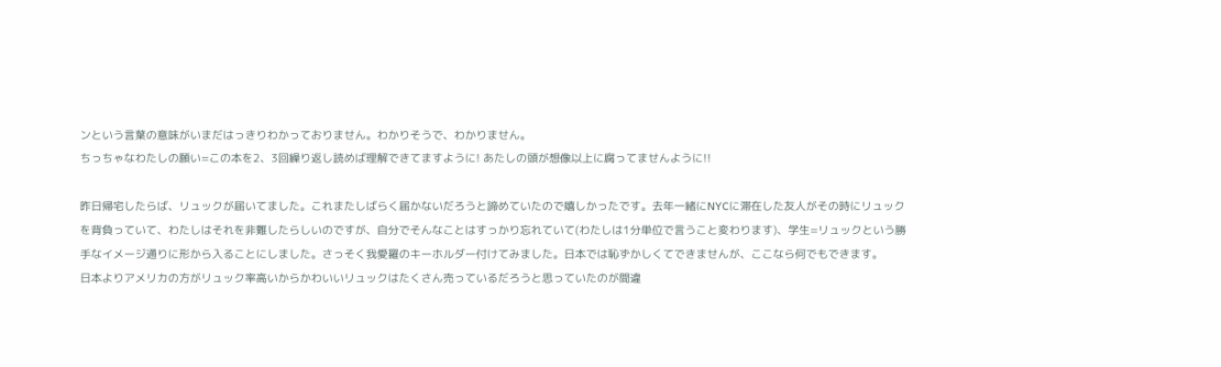ンという言葉の意味がいまだはっきりわかっておりません。わかりそうで、わかりません。
ちっちゃなわたしの願い=この本を2、3回繰り返し読めば理解できてますように! あたしの頭が想像以上に腐ってませんように!!

昨日帰宅したらば、リュックが届いてました。これまたしばらく届かないだろうと諦めていたので嬉しかったです。去年一緒にNYCに滞在した友人がその時にリュックを背負っていて、わたしはそれを非難したらしいのですが、自分でそんなことはすっかり忘れていて(わたしは1分単位で言うこと変わります)、学生=リュックという勝手なイメージ通りに形から入ることにしました。さっそく我愛羅のキーホルダー付けてみました。日本では恥ずかしくてできませんが、ここなら何でもできます。
日本よりアメリカの方がリュック率高いからかわいいリュックはたくさん売っているだろうと思っていたのが間違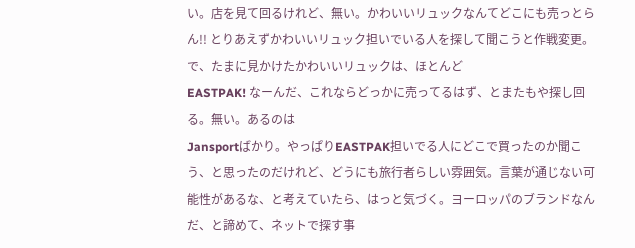い。店を見て回るけれど、無い。かわいいリュックなんてどこにも売っとらん!! とりあえずかわいいリュック担いでいる人を探して聞こうと作戦変更。で、たまに見かけたかわいいリュックは、ほとんど
EASTPAK! なーんだ、これならどっかに売ってるはず、とまたもや探し回る。無い。あるのは
Jansportばかり。やっぱりEASTPAK担いでる人にどこで買ったのか聞こう、と思ったのだけれど、どうにも旅行者らしい雰囲気。言葉が通じない可能性があるな、と考えていたら、はっと気づく。ヨーロッパのブランドなんだ、と諦めて、ネットで探す事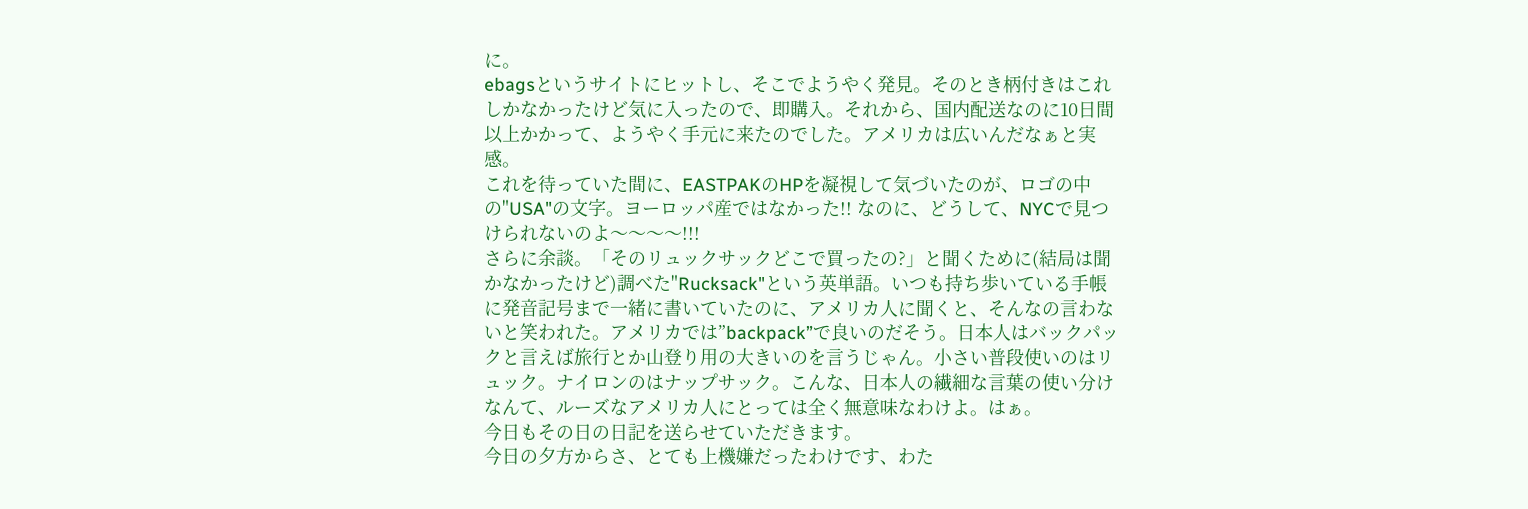に。
ebagsというサイトにヒットし、そこでようやく発見。そのとき柄付きはこれしかなかったけど気に入ったので、即購入。それから、国内配送なのに10日間以上かかって、ようやく手元に来たのでした。アメリカは広いんだなぁと実感。
これを待っていた間に、EASTPAKのHPを凝視して気づいたのが、ロゴの中の"USA"の文字。ヨーロッパ産ではなかった!! なのに、どうして、NYCで見つけられないのよ〜〜〜〜!!!
さらに余談。「そのリュックサックどこで買ったの?」と聞くために(結局は聞かなかったけど)調べた"Rucksack"という英単語。いつも持ち歩いている手帳に発音記号まで一緒に書いていたのに、アメリカ人に聞くと、そんなの言わないと笑われた。アメリカでは”backpack”で良いのだそう。日本人はバックパックと言えば旅行とか山登り用の大きいのを言うじゃん。小さい普段使いのはリュック。ナイロンのはナップサック。こんな、日本人の繊細な言葉の使い分けなんて、ルーズなアメリカ人にとっては全く無意味なわけよ。はぁ。
今日もその日の日記を送らせていただきます。
今日の夕方からさ、とても上機嫌だったわけです、わた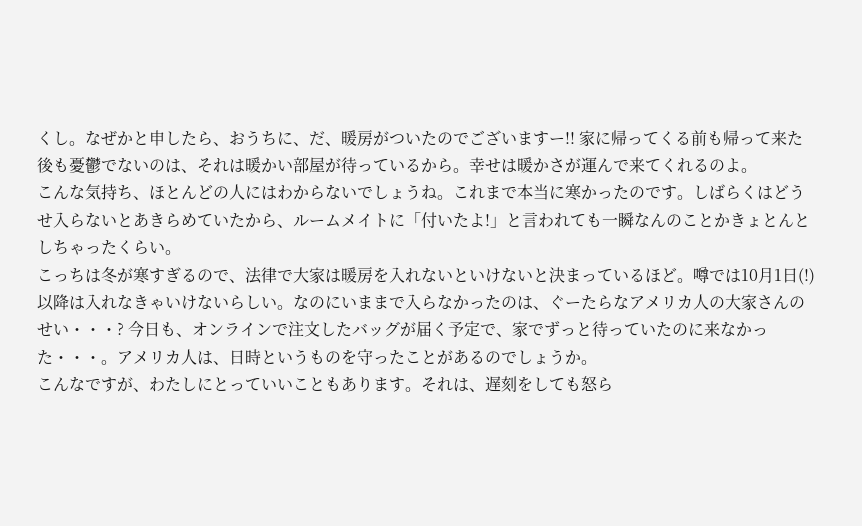くし。なぜかと申したら、おうちに、だ、暖房がついたのでございますー!! 家に帰ってくる前も帰って来た後も憂鬱でないのは、それは暖かい部屋が待っているから。幸せは暖かさが運んで来てくれるのよ。
こんな気持ち、ほとんどの人にはわからないでしょうね。これまで本当に寒かったのです。しばらくはどうせ入らないとあきらめていたから、ルームメイトに「付いたよ!」と言われても一瞬なんのことかきょとんとしちゃったくらい。
こっちは冬が寒すぎるので、法律で大家は暖房を入れないといけないと決まっているほど。噂では10月1日(!)以降は入れなきゃいけないらしい。なのにいままで入らなかったのは、ぐーたらなアメリカ人の大家さんのせい・・・? 今日も、オンラインで注文したバッグが届く予定で、家でずっと待っていたのに来なかった・・・。アメリカ人は、日時というものを守ったことがあるのでしょうか。
こんなですが、わたしにとっていいこともあります。それは、遅刻をしても怒ら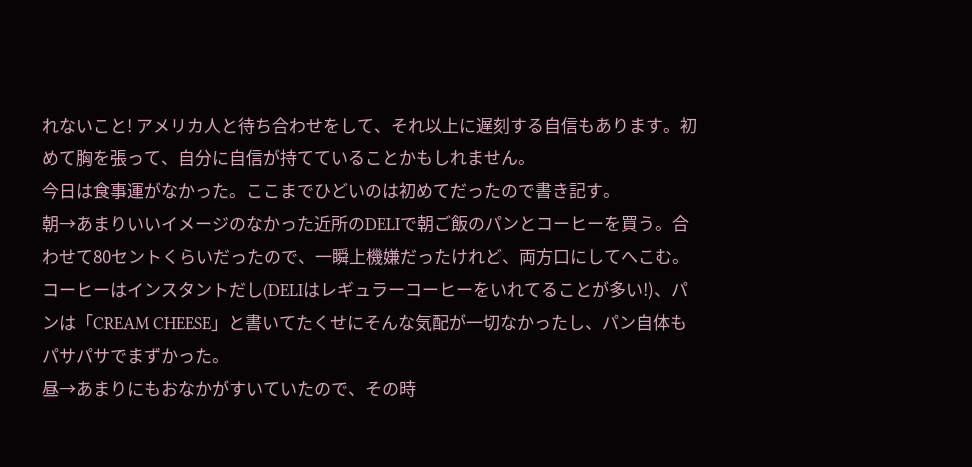れないこと! アメリカ人と待ち合わせをして、それ以上に遅刻する自信もあります。初めて胸を張って、自分に自信が持てていることかもしれません。
今日は食事運がなかった。ここまでひどいのは初めてだったので書き記す。
朝→あまりいいイメージのなかった近所のDELIで朝ご飯のパンとコーヒーを買う。合わせて80セントくらいだったので、一瞬上機嫌だったけれど、両方口にしてへこむ。コーヒーはインスタントだし(DELIはレギュラーコーヒーをいれてることが多い!)、パンは「CREAM CHEESE」と書いてたくせにそんな気配が一切なかったし、パン自体もパサパサでまずかった。
昼→あまりにもおなかがすいていたので、その時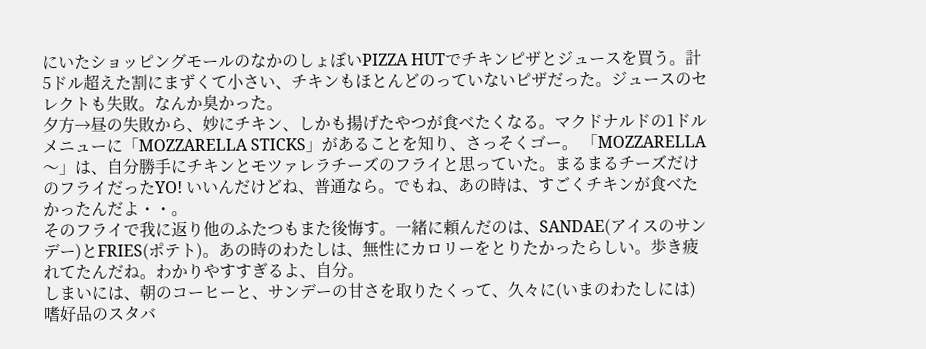にいたショッピングモールのなかのしょぼいPIZZA HUTでチキンピザとジュースを買う。計5ドル超えた割にまずくて小さい、チキンもほとんどのっていないピザだった。ジュースのセレクトも失敗。なんか臭かった。
夕方→昼の失敗から、妙にチキン、しかも揚げたやつが食べたくなる。マクドナルドの1ドルメニューに「MOZZARELLA STICKS」があることを知り、さっそくゴー。 「MOZZARELLA〜」は、自分勝手にチキンとモツァレラチーズのフライと思っていた。まるまるチーズだけのフライだったYO! いいんだけどね、普通なら。でもね、あの時は、すごくチキンが食べたかったんだよ・・。
そのフライで我に返り他のふたつもまた後悔す。一緒に頼んだのは、SANDAE(アイスのサンデー)とFRIES(ポテト)。あの時のわたしは、無性にカロリーをとりたかったらしい。歩き疲れてたんだね。わかりやすすぎるよ、自分。
しまいには、朝のコーヒーと、サンデーの甘さを取りたくって、久々に(いまのわたしには)嗜好品のスタバ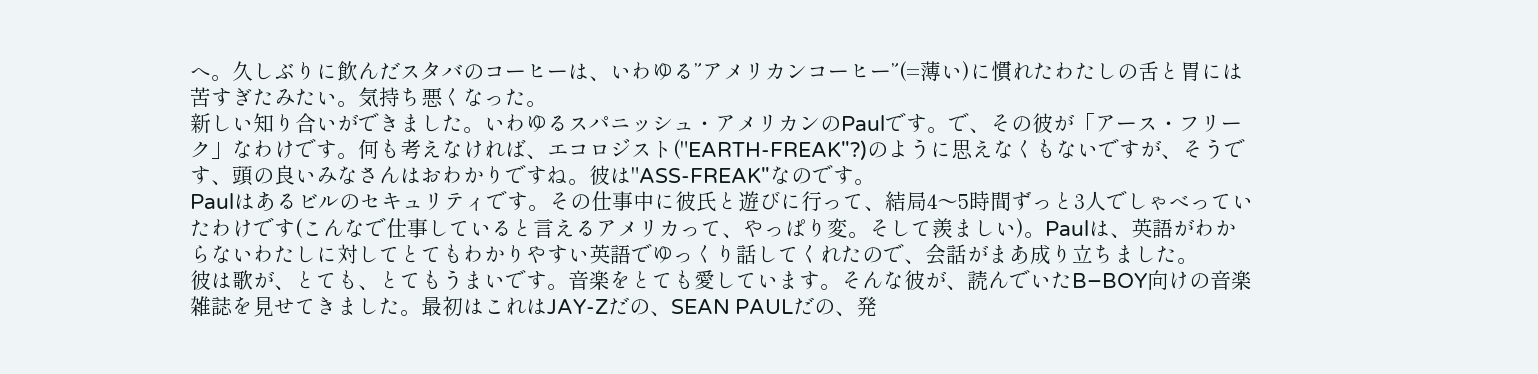へ。久しぶりに飲んだスタバのコーヒーは、いわゆる”アメリカンコーヒー”(=薄い)に慣れたわたしの舌と胃には苦すぎたみたい。気持ち悪くなった。
新しい知り合いができました。いわゆるスパニッシュ・アメリカンのPaulです。で、その彼が「アース・フリーク」なわけです。何も考えなければ、エコロジスト("EARTH-FREAK"?)のように思えなくもないですが、そうです、頭の良いみなさんはおわかりですね。彼は"ASS-FREAK"なのです。
Paulはあるビルのセキュリティです。その仕事中に彼氏と遊びに行って、結局4〜5時間ずっと3人でしゃべっていたわけです(こんなで仕事していると言えるアメリカって、やっぱり変。そして羨ましい)。Paulは、英語がわからないわたしに対してとてもわかりやすい英語でゆっくり話してくれたので、会話がまあ成り立ちました。
彼は歌が、とても、とてもうまいです。音楽をとても愛しています。そんな彼が、読んでいたB−BOY向けの音楽雑誌を見せてきました。最初はこれはJAY-Zだの、SEAN PAULだの、発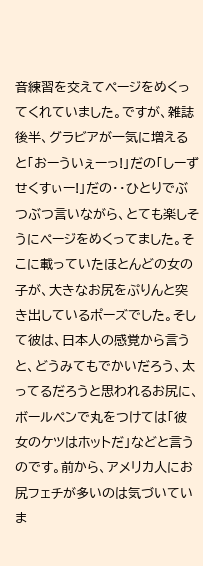音練習を交えてページをめくってくれていました。ですが、雑誌後半、グラビアが一気に増えると「おーういぇーっ!」だの「しーずせくすぃー!」だの・・ひとりでぶつぶつ言いながら、とても楽しそうにページをめくってました。そこに載っていたほとんどの女の子が、大きなお尻をぷりんと突き出しているポーズでした。そして彼は、日本人の感覚から言うと、どうみてもでかいだろう、太ってるだろうと思われるお尻に、ボールペンで丸をつけては「彼女のケツはホットだ」などと言うのです。前から、アメリカ人にお尻フェチが多いのは気づいていま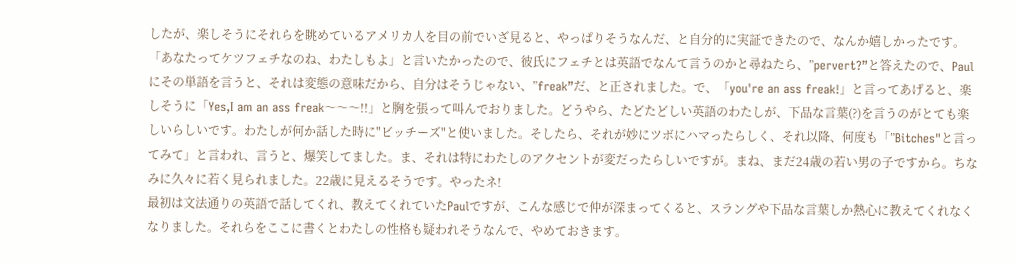したが、楽しそうにそれらを眺めているアメリカ人を目の前でいざ見ると、やっぱりそうなんだ、と自分的に実証できたので、なんか嬉しかったです。
「あなたってケツフェチなのね、わたしもよ」と言いたかったので、彼氏にフェチとは英語でなんて言うのかと尋ねたら、”pervert?”と答えたので、Paulにその単語を言うと、それは変態の意味だから、自分はそうじゃない、”freak”だ、と正されました。で、「you're an ass freak!」と言ってあげると、楽しそうに「Yes,I am an ass freak〜〜〜!!」と胸を張って叫んでおりました。どうやら、たどたどしい英語のわたしが、下品な言葉(?)を言うのがとても楽しいらしいです。わたしが何か話した時に"ビッチーズ"と使いました。そしたら、それが妙にツボにハマったらしく、それ以降、何度も「”Bitches"と言ってみて」と言われ、言うと、爆笑してました。ま、それは特にわたしのアクセントが変だったらしいですが。まね、まだ24歳の若い男の子ですから。ちなみに久々に若く見られました。22歳に見えるそうです。やったネ!
最初は文法通りの英語で話してくれ、教えてくれていたPaulですが、こんな感じで仲が深まってくると、スラングや下品な言葉しか熱心に教えてくれなくなりました。それらをここに書くとわたしの性格も疑われそうなんで、やめておきます。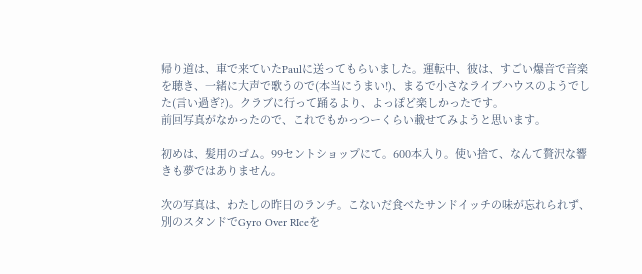帰り道は、車で来ていたPaulに送ってもらいました。運転中、彼は、すごい爆音で音楽を聴き、一緒に大声で歌うので(本当にうまい!)、まるで小さなライブハウスのようでした(言い過ぎ?)。クラブに行って踊るより、よっぽど楽しかったです。
前回写真がなかったので、これでもかっつーくらい載せてみようと思います。

初めは、髪用のゴム。99セントショップにて。600本入り。使い捨て、なんて贅沢な響きも夢ではありません。

次の写真は、わたしの昨日のランチ。こないだ食べたサンドイッチの味が忘れられず、別のスタンドでGyro Over RIceを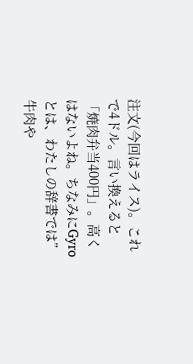注文(今回はライス)。これで4ドル。言い換えると「焼肉弁当400円」。高くはないよね。ちなみにGyroとは、わたしの辞書では”牛肉や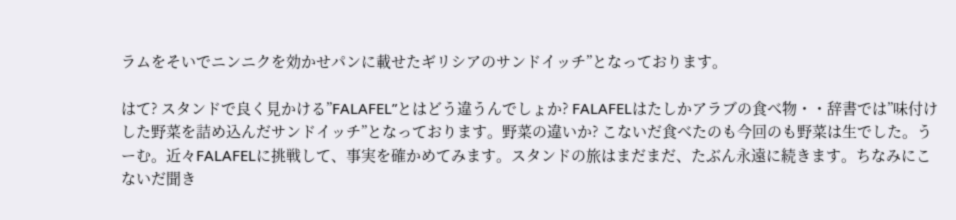ラムをそいでニンニクを効かせパンに載せたギリシアのサンドイッチ”となっております。

はて? スタンドで良く見かける”FALAFEL”とはどう違うんでしょか? FALAFELはたしかアラブの食べ物・・辞書では”味付けした野菜を詰め込んだサンドイッチ”となっております。野菜の違いか? こないだ食べたのも今回のも野菜は生でした。うーむ。近々FALAFELに挑戦して、事実を確かめてみます。スタンドの旅はまだまだ、たぶん永遠に続きます。ちなみにこないだ聞き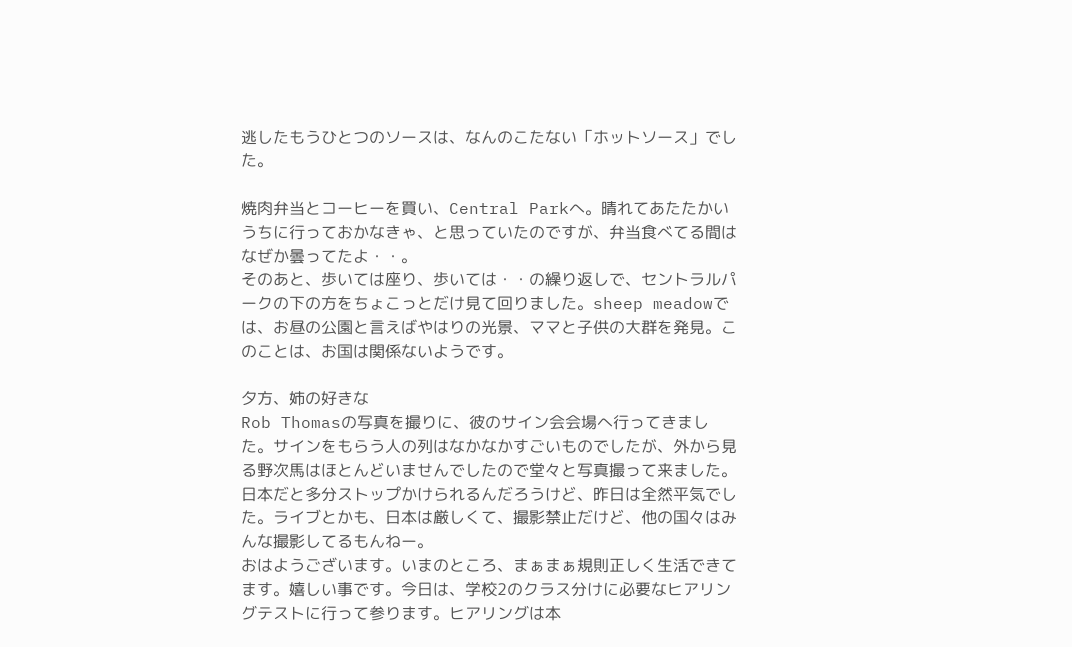逃したもうひとつのソースは、なんのこたない「ホットソース」でした。

焼肉弁当とコーヒーを買い、Central Parkへ。晴れてあたたかいうちに行っておかなきゃ、と思っていたのですが、弁当食べてる間はなぜか曇ってたよ・・。
そのあと、歩いては座り、歩いては・・の繰り返しで、セントラルパークの下の方をちょこっとだけ見て回りました。sheep meadowでは、お昼の公園と言えばやはりの光景、ママと子供の大群を発見。このことは、お国は関係ないようです。

夕方、姉の好きな
Rob Thomasの写真を撮りに、彼のサイン会会場へ行ってきました。サインをもらう人の列はなかなかすごいものでしたが、外から見る野次馬はほとんどいませんでしたので堂々と写真撮って来ました。日本だと多分ストップかけられるんだろうけど、昨日は全然平気でした。ライブとかも、日本は厳しくて、撮影禁止だけど、他の国々はみんな撮影してるもんねー。
おはようございます。いまのところ、まぁまぁ規則正しく生活できてます。嬉しい事です。今日は、学校2のクラス分けに必要なヒアリングテストに行って参ります。ヒアリングは本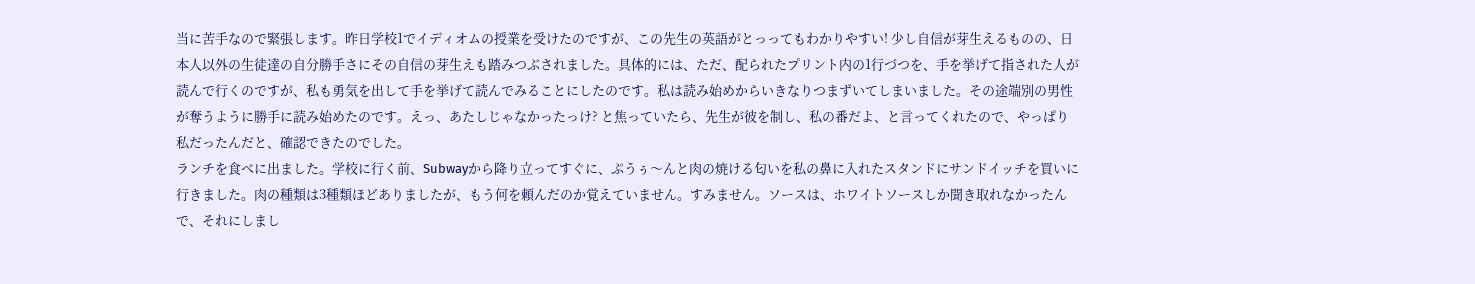当に苦手なので緊張します。昨日学校1でイディオムの授業を受けたのですが、この先生の英語がとっってもわかりやすい! 少し自信が芽生えるものの、日本人以外の生徒達の自分勝手さにその自信の芽生えも踏みつぶされました。具体的には、ただ、配られたプリント内の1行づつを、手を挙げて指された人が読んで行くのですが、私も勇気を出して手を挙げて読んでみることにしたのです。私は読み始めからいきなりつまずいてしまいました。その途端別の男性が奪うように勝手に読み始めたのです。えっ、あたしじゃなかったっけ? と焦っていたら、先生が彼を制し、私の番だよ、と言ってくれたので、やっぱり私だったんだと、確認できたのでした。
ランチを食べに出ました。学校に行く前、Subwayから降り立ってすぐに、ぷうぅ〜んと肉の焼ける匂いを私の鼻に入れたスタンドにサンドイッチを買いに行きました。肉の種類は3種類ほどありましたが、もう何を頼んだのか覚えていません。すみません。ソースは、ホワイトソースしか聞き取れなかったんで、それにしまし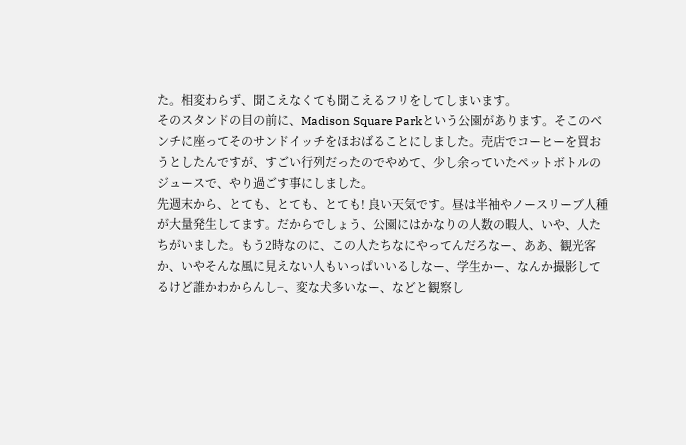た。相変わらず、聞こえなくても聞こえるフリをしてしまいます。
そのスタンドの目の前に、Madison Square Parkという公園があります。そこのベンチに座ってそのサンドイッチをほおばることにしました。売店でコーヒーを買おうとしたんですが、すごい行列だったのでやめて、少し余っていたペットボトルのジュースで、やり過ごす事にしました。
先週末から、とても、とても、とても! 良い天気です。昼は半袖やノースリーブ人種が大量発生してます。だからでしょう、公園にはかなりの人数の暇人、いや、人たちがいました。もう2時なのに、この人たちなにやってんだろなー、ああ、観光客か、いやそんな風に見えない人もいっぱいいるしなー、学生かー、なんか撮影してるけど誰かわからんし−、変な犬多いなー、などと観察し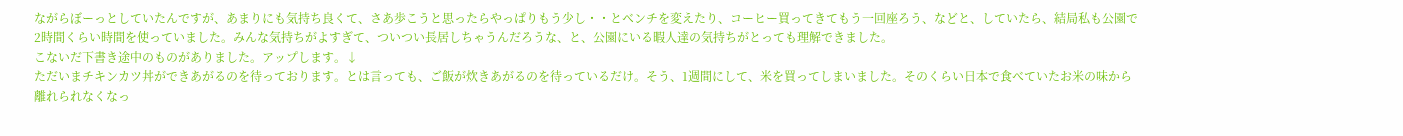ながらぼーっとしていたんですが、あまりにも気持ち良くて、さあ歩こうと思ったらやっぱりもう少し・・とベンチを変えたり、コーヒー買ってきてもう一回座ろう、などと、していたら、結局私も公園で2時間くらい時間を使っていました。みんな気持ちがよすぎて、ついつい長居しちゃうんだろうな、と、公園にいる暇人達の気持ちがとっても理解できました。
こないだ下書き途中のものがありました。アップします。↓
ただいまチキンカツ丼ができあがるのを待っております。とは言っても、ご飯が炊きあがるのを待っているだけ。そう、1週間にして、米を買ってしまいました。そのくらい日本で食べていたお米の味から離れられなくなっ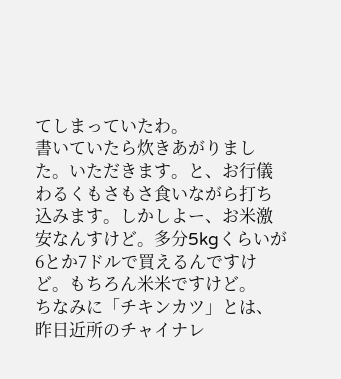てしまっていたわ。
書いていたら炊きあがりました。いただきます。と、お行儀わるくもさもさ食いながら打ち込みます。しかしよー、お米激安なんすけど。多分5kgくらいが6とか7ドルで買えるんですけど。もちろん米米ですけど。
ちなみに「チキンカツ」とは、昨日近所のチャイナレ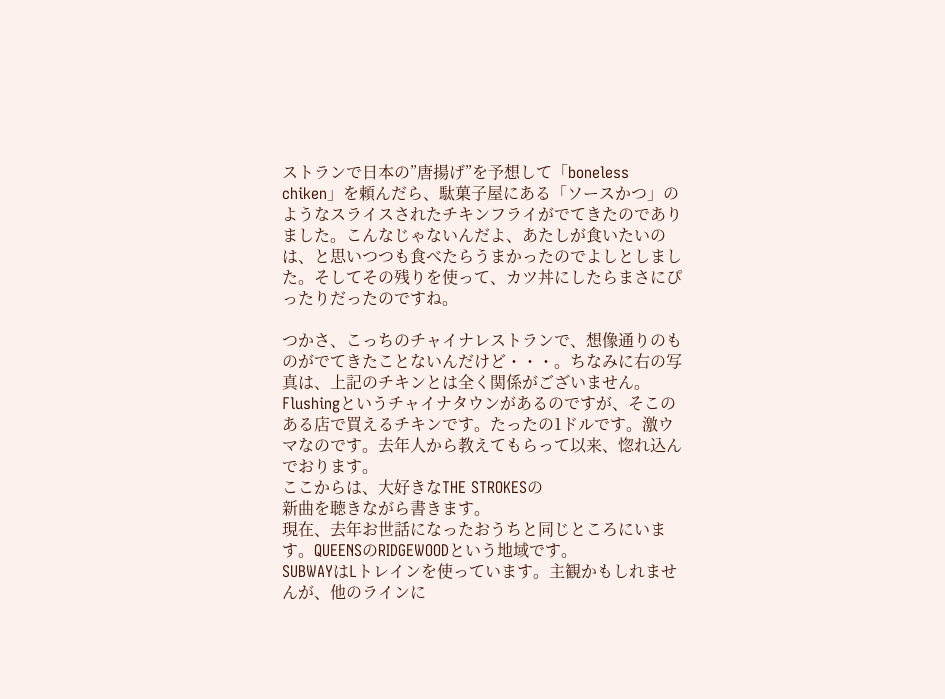ストランで日本の”唐揚げ”を予想して「boneless chiken」を頼んだら、駄菓子屋にある「ソースかつ」のようなスライスされたチキンフライがでてきたのでありました。こんなじゃないんだよ、あたしが食いたいのは、と思いつつも食べたらうまかったのでよしとしました。そしてその残りを使って、カツ丼にしたらまさにぴったりだったのですね。

つかさ、こっちのチャイナレストランで、想像通りのものがでてきたことないんだけど・・・。ちなみに右の写真は、上記のチキンとは全く関係がございません。Flushingというチャイナタウンがあるのですが、そこのある店で買えるチキンです。たったの1ドルです。激ウマなのです。去年人から教えてもらって以来、惚れ込んでおります。
ここからは、大好きなTHE STROKESの
新曲を聴きながら書きます。
現在、去年お世話になったおうちと同じところにいます。QUEENSのRIDGEWOODという地域です。
SUBWAYはLトレインを使っています。主観かもしれませんが、他のラインに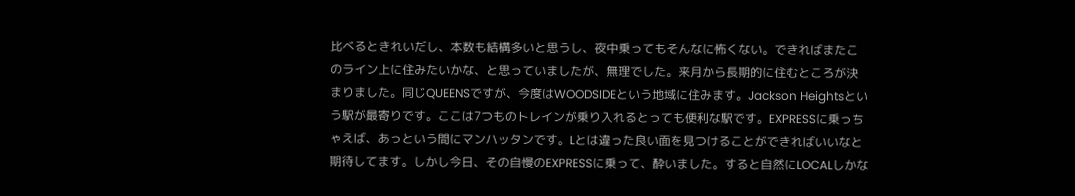比べるときれいだし、本数も結構多いと思うし、夜中乗ってもそんなに怖くない。できればまたこのライン上に住みたいかな、と思っていましたが、無理でした。来月から長期的に住むところが決まりました。同じQUEENSですが、今度はWOODSIDEという地域に住みます。Jackson Heightsという駅が最寄りです。ここは7つものトレインが乗り入れるとっても便利な駅です。EXPRESSに乗っちゃえば、あっという間にマンハッタンです。Lとは違った良い面を見つけることができればいいなと期待してます。しかし今日、その自慢のEXPRESSに乗って、酔いました。すると自然にLOCALしかな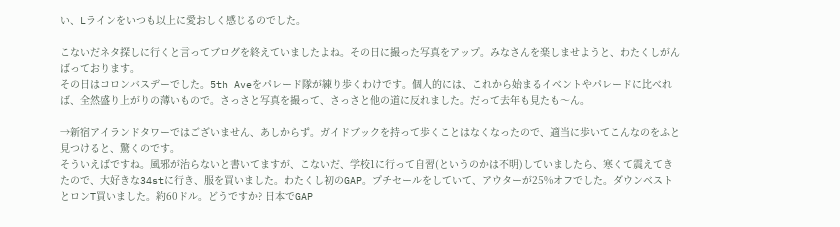い、Lラインをいつも以上に愛おしく感じるのでした。

こないだネタ探しに行くと言ってブログを終えていましたよね。その日に撮った写真をアップ。みなさんを楽しませようと、わたくしがんばっております。
その日はコロンバスデーでした。5th Aveをパレード隊が練り歩くわけです。個人的には、これから始まるイベントやパレードに比べれば、全然盛り上がりの薄いもので。さっさと写真を撮って、さっさと他の道に反れました。だって去年も見たも〜ん。

→新宿アイランドタワーではございません、あしからず。ガイドブックを持って歩くことはなくなったので、適当に歩いてこんなのをふと見つけると、驚くのです。
そういえばですね。風邪が治らないと書いてますが、こないだ、学校1に行って自習(というのかは不明)していましたら、寒くて震えてきたので、大好きな34stに行き、服を買いました。わたくし初のGAP。プチセールをしていて、アウターが25%オフでした。ダウンベストとロンT買いました。約60ドル。どうですか? 日本でGAP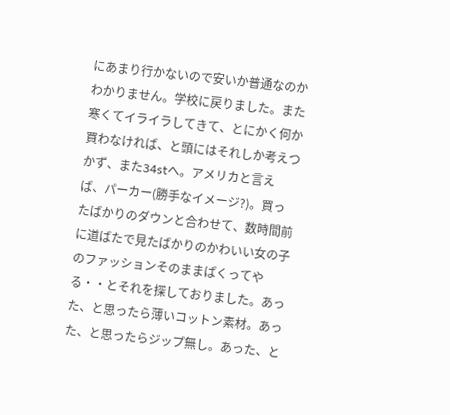にあまり行かないので安いか普通なのかわかりません。学校に戻りました。また寒くてイライラしてきて、とにかく何か買わなければ、と頭にはそれしか考えつかず、また34stへ。アメリカと言えば、パーカー(勝手なイメージ?)。買ったばかりのダウンと合わせて、数時間前に道ばたで見たばかりのかわいい女の子のファッションそのままぱくってやる・・とそれを探しておりました。あった、と思ったら薄いコットン素材。あった、と思ったらジップ無し。あった、と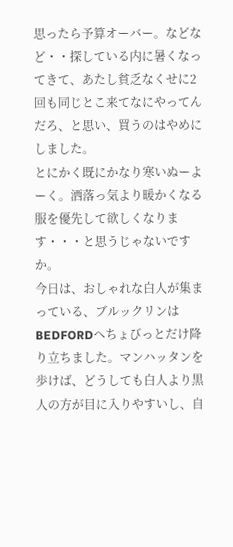思ったら予算オーバー。などなど・・探している内に暑くなってきて、あたし貧乏なくせに2回も同じとこ来てなにやってんだろ、と思い、買うのはやめにしました。
とにかく既にかなり寒いぬーよーく。洒落っ気より暖かくなる服を優先して欲しくなります・・・と思うじゃないですか。
今日は、おしゃれな白人が集まっている、ブルックリンはBEDFORDへちょびっとだけ降り立ちました。マンハッタンを歩けば、どうしても白人より黒人の方が目に入りやすいし、自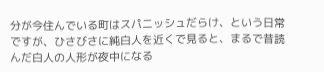分が今住んでいる町はスパニッシュだらけ、という日常ですが、ひさびさに純白人を近くで見ると、まるで昔読んだ白人の人形が夜中になる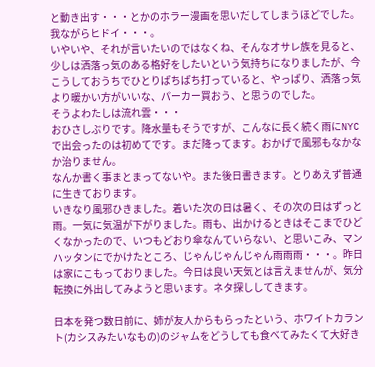と動き出す・・・とかのホラー漫画を思いだしてしまうほどでした。我ながらヒドイ・・・。
いやいや、それが言いたいのではなくね、そんなオサレ族を見ると、少しは洒落っ気のある格好をしたいという気持ちになりましたが、今こうしておうちでひとりぱちぱち打っていると、やっぱり、洒落っ気より暖かい方がいいな、パーカー買おう、と思うのでした。
そうよわたしは流れ雲・・・
おひさしぶりです。降水量もそうですが、こんなに長く続く雨にNYCで出会ったのは初めてです。まだ降ってます。おかげで風邪もなかなか治りません。
なんか書く事まとまってないや。また後日書きます。とりあえず普通に生きております。
いきなり風邪ひきました。着いた次の日は暑く、その次の日はずっと雨。一気に気温が下がりました。雨も、出かけるときはそこまでひどくなかったので、いつもどおり傘なんていらない、と思いこみ、マンハッタンにでかけたところ、じゃんじゃんじゃん雨雨雨・・・。昨日は家にこもっておりました。今日は良い天気とは言えませんが、気分転換に外出してみようと思います。ネタ探ししてきます。

日本を発つ数日前に、姉が友人からもらったという、ホワイトカラント(カシスみたいなもの)のジャムをどうしても食べてみたくて大好き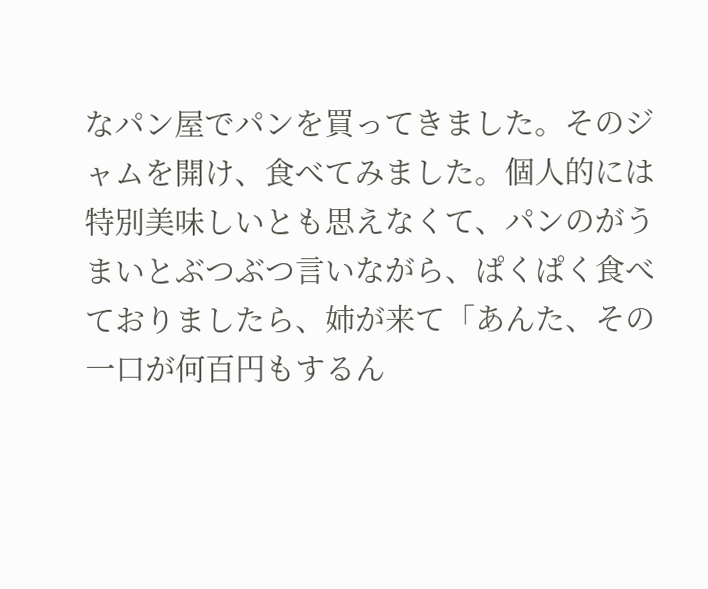なパン屋でパンを買ってきました。そのジャムを開け、食べてみました。個人的には特別美味しいとも思えなくて、パンのがうまいとぶつぶつ言いながら、ぱくぱく食べておりましたら、姉が来て「あんた、その一口が何百円もするん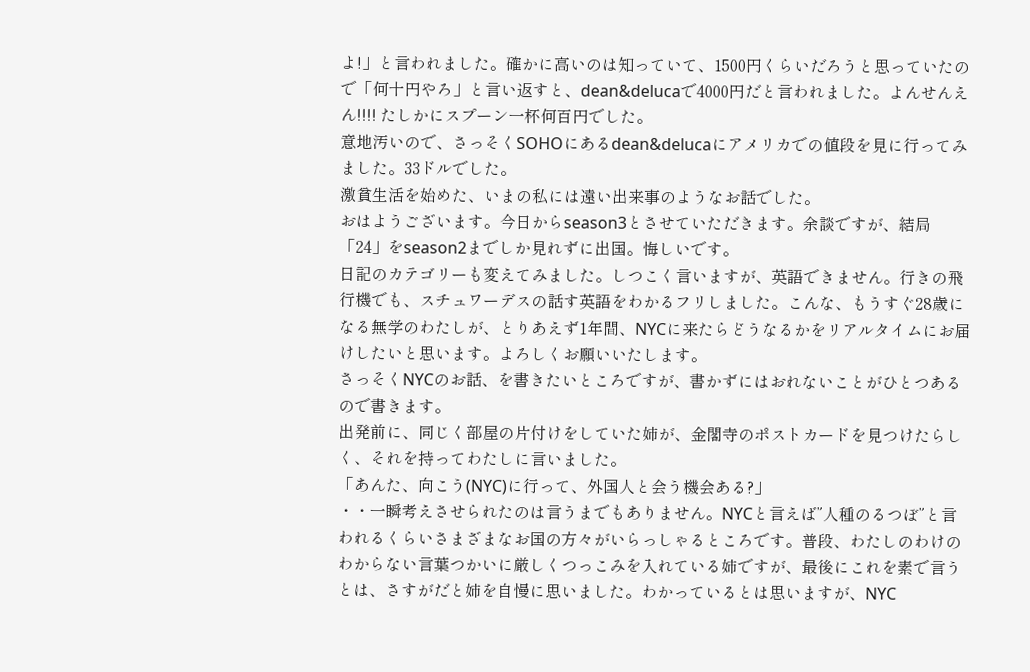よ!」と言われました。確かに高いのは知っていて、1500円くらいだろうと思っていたので「何十円やろ」と言い返すと、dean&delucaで4000円だと言われました。よんせんえん!!!! たしかにスプーン一杯何百円でした。
意地汚いので、さっそくSOHOにあるdean&delucaにアメリカでの値段を見に行ってみました。33ドルでした。
激貧生活を始めた、いまの私には遠い出来事のようなお話でした。
おはようございます。今日からseason3とさせていただきます。余談ですが、結局「24」をseason2までしか見れずに出国。悔しいです。
日記のカテゴリーも変えてみました。しつこく言いますが、英語できません。行きの飛行機でも、スチュワーデスの話す英語をわかるフリしました。こんな、もうすぐ28歳になる無学のわたしが、とりあえず1年間、NYCに来たらどうなるかをリアルタイムにお届けしたいと思います。よろしくお願いいたします。
さっそくNYCのお話、を書きたいところですが、書かずにはおれないことがひとつあるので書きます。
出発前に、同じく部屋の片付けをしていた姉が、金閣寺のポストカードを見つけたらしく、それを持ってわたしに言いました。
「あんた、向こう(NYC)に行って、外国人と会う機会ある?」
・・一瞬考えさせられたのは言うまでもありません。NYCと言えば”人種のるつぼ”と言われるくらいさまざまなお国の方々がいらっしゃるところです。普段、わたしのわけのわからない言葉つかいに厳しくつっこみを入れている姉ですが、最後にこれを素で言うとは、さすがだと姉を自慢に思いました。わかっているとは思いますが、NYC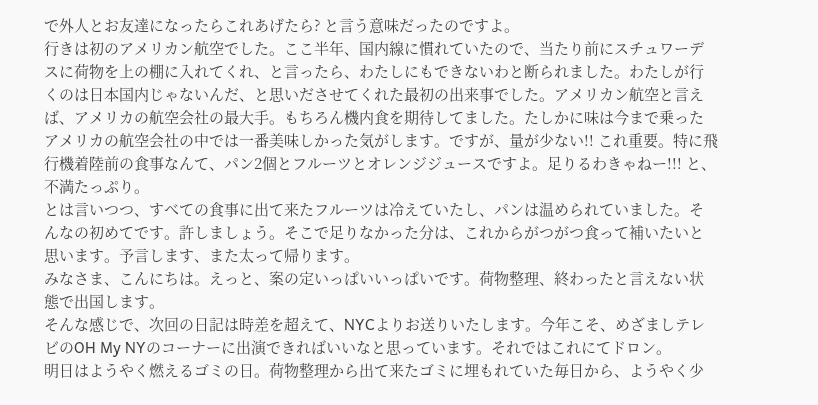で外人とお友達になったらこれあげたら? と言う意味だったのですよ。
行きは初のアメリカン航空でした。ここ半年、国内線に慣れていたので、当たり前にスチュワーデスに荷物を上の棚に入れてくれ、と言ったら、わたしにもできないわと断られました。わたしが行くのは日本国内じゃないんだ、と思いださせてくれた最初の出来事でした。アメリカン航空と言えば、アメリカの航空会社の最大手。もちろん機内食を期待してました。たしかに味は今まで乗ったアメリカの航空会社の中では一番美味しかった気がします。ですが、量が少ない!! これ重要。特に飛行機着陸前の食事なんて、パン2個とフルーツとオレンジジュースですよ。足りるわきゃねー!!! と、不満たっぷり。
とは言いつつ、すべての食事に出て来たフルーツは冷えていたし、パンは温められていました。そんなの初めてです。許しましょう。そこで足りなかった分は、これからがつがつ食って補いたいと思います。予言します、また太って帰ります。
みなさま、こんにちは。えっと、案の定いっぱいいっぱいです。荷物整理、終わったと言えない状態で出国します。
そんな感じで、次回の日記は時差を超えて、NYCよりお送りいたします。今年こそ、めざましテレビのOH My NYのコーナーに出演できればいいなと思っています。それではこれにてドロン。
明日はようやく燃えるゴミの日。荷物整理から出て来たゴミに埋もれていた毎日から、ようやく少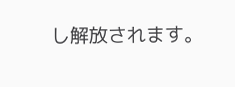し解放されます。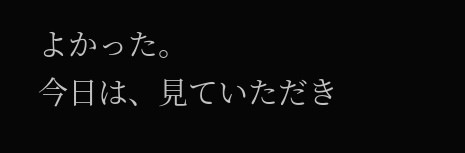よかった。
今日は、見ていただき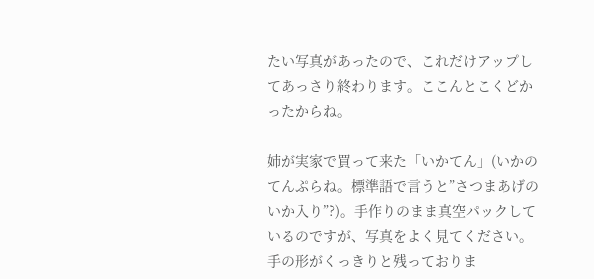たい写真があったので、これだけアップしてあっさり終わります。ここんとこくどかったからね。

姉が実家で買って来た「いかてん」(いかのてんぷらね。標準語で言うと”さつまあげのいか入り”?)。手作りのまま真空パックしているのですが、写真をよく見てください。手の形がくっきりと残っておりま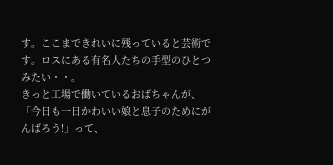す。ここまできれいに残っていると芸術です。ロスにある有名人たちの手型のひとつみたい・・。
きっと工場で働いているおばちゃんが、「今日も一日かわいい娘と息子のためにがんばろう!」って、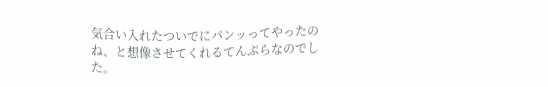気合い入れたついでにパンッってやったのね、と想像させてくれるてんぷらなのでした。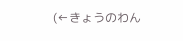(←きょうのわん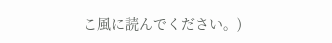こ風に読んでください。)